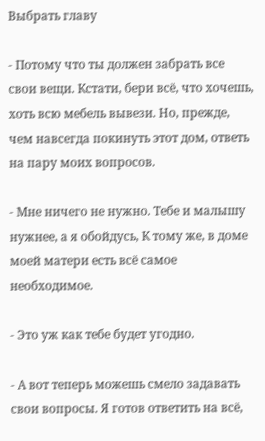Выбрать главу

- Потому что ты должен забрать все свои вещи. Кстати, бери всё, что хочешь, хоть всю мебель вывези. Но, прежде, чем навсегда покинуть этот дом, ответь на пару моих вопросов.

- Мне ничего не нужно. Тебе и малышу нужнее, а я обойдусь, К тому же, в доме моей матери есть всё самое необходимое.

- Это уж как тебе будет угодно.

- А вот теперь можешь смело задавать свои вопросы. Я готов ответить на всё,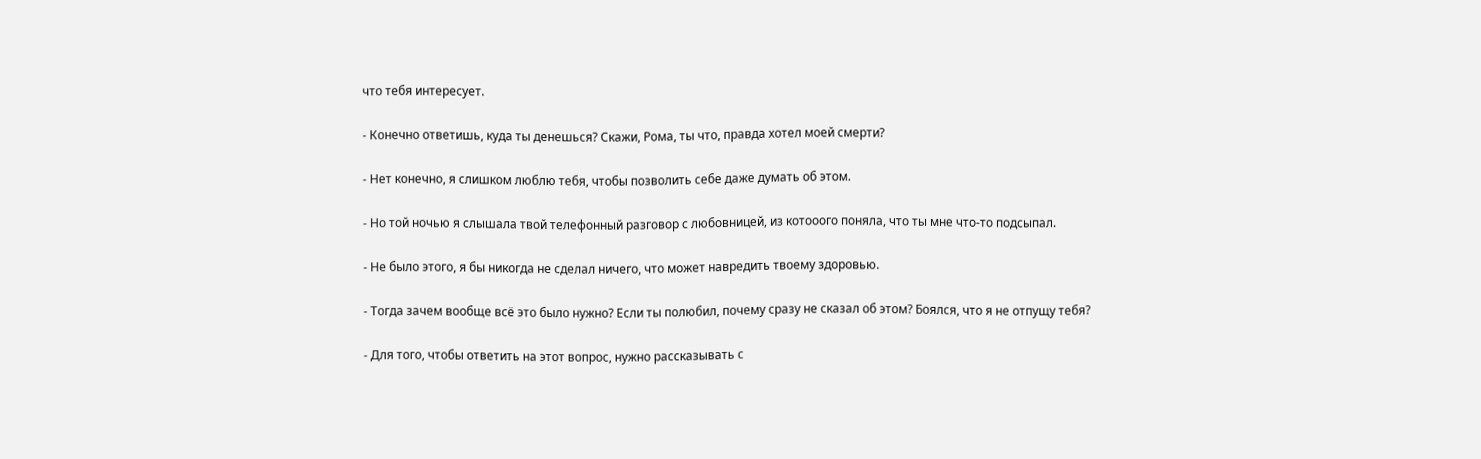что тебя интересует.

- Конечно ответишь, куда ты денешься? Скажи, Рома, ты что, правда хотел моей смерти?

- Нет конечно, я слишком люблю тебя, чтобы позволить себе даже думать об этом.

- Но той ночью я слышала твой телефонный разговор с любовницей, из котооого поняла, что ты мне что-то подсыпал.

- Не было этого, я бы никогда не сделал ничего, что может навредить твоему здоровью.

- Тогда зачем вообще всё это было нужно? Если ты полюбил, почему сразу не сказал об этом? Боялся, что я не отпущу тебя?

- Для того, чтобы ответить на этот вопрос, нужно рассказывать с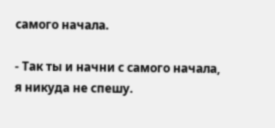самого начала.

- Так ты и начни с самого начала, я никуда не спешу.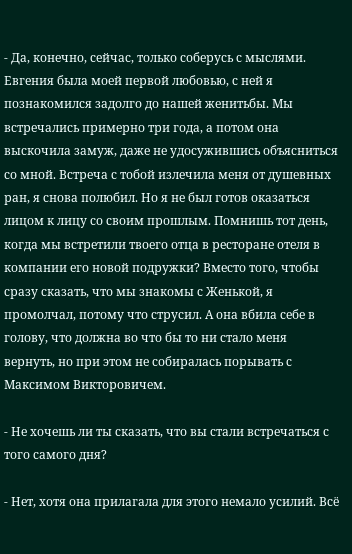- Да, конечно, сейчас, только соберусь с мыслями. Евгения была моей первой любовью, с ней я познакомился задолго до нашей женитьбы. Мы встречались примерно три года, а потом она выскочила замуж, даже не удосужившись объясниться со мной. Встреча с тобой излечила меня от душевных ран, я снова полюбил. Но я не был готов оказаться лицом к лицу со своим прошлым. Помнишь тот день, когда мы встретили твоего отца в ресторане отеля в компании его новой подружки? Вместо того, чтобы сразу сказать, что мы знакомы с Женькой, я промолчал, потому что струсил. А она вбила себе в голову, что должна во что бы то ни стало меня вернуть, но при этом не собиралась порывать с Максимом Викторовичем.

- Не хочешь ли ты сказать, что вы стали встречаться с того самого дня?

- Нет, хотя она прилагала для этого немало усилий. Всё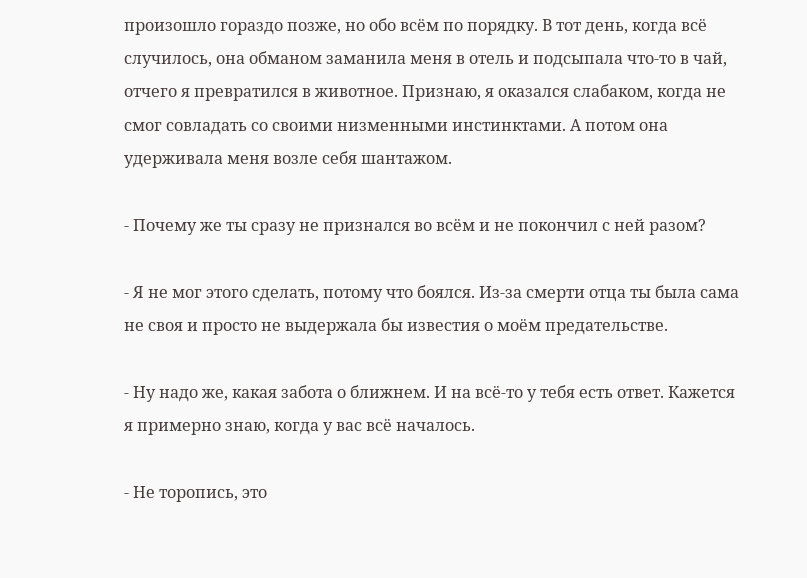произошло гораздо позже, но обо всём по порядку. В тот день, когда всё случилось, она обманом заманила меня в отель и подсыпала что-то в чай, отчего я превратился в животное. Признаю, я оказался слабаком, когда не смог совладать со своими низменными инстинктами. А потом она удерживала меня возле себя шантажом.

- Почему же ты сразу не признался во всём и не покончил с ней разом?

- Я не мог этого сделать, потому что боялся. Из-за смерти отца ты была сама не своя и просто не выдержала бы известия о моём предательстве.

- Ну надо же, какая забота о ближнем. И на всё-то у тебя есть ответ. Кажется я примерно знаю, когда у вас всё началось.

- Не торопись, это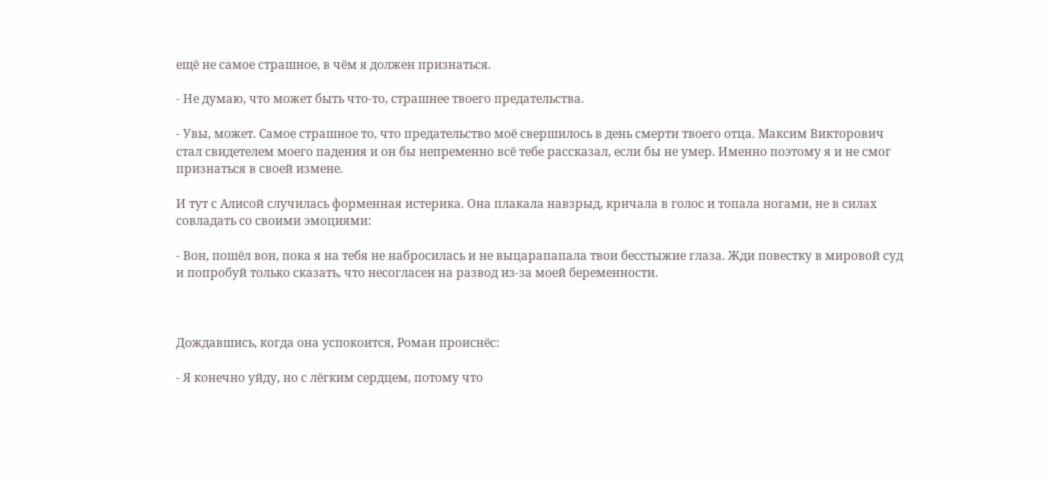ещё не самое страшное, в чём я должен признаться.

- Не думаю, что может быть что-то, страшнее твоего предательства.

- Увы, может. Самое страшное то, что предательство моё свершилось в день смерти твоего отца. Максим Викторович стал свидетелем моего падения и он бы непременно всё тебе рассказал, если бы не умер. Именно поэтому я и не смог признаться в своей измене.

И тут с Алисой случилась форменная истерика. Она плакала навзрыд, кричала в голос и топала ногами, не в силах совладать со своими эмоциями:

- Вон, пошёл вон, пока я на тебя не набросилась и не выцарапапала твои бесстыжие глаза. Жди повестку в мировой суд и попробуй только сказать, что несогласен на развод из-за моей беременности.



Дождавшись, когда она успокоится, Роман происнёс:

- Я конечно уйду, но с лёгким сердцем, потому что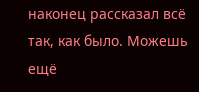наконец рассказал всё так, как было. Можешь ещё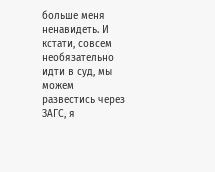больше меня ненавидеть. И кстати, совсем необязательно идти в суд, мы можем развестись через ЗАГС, я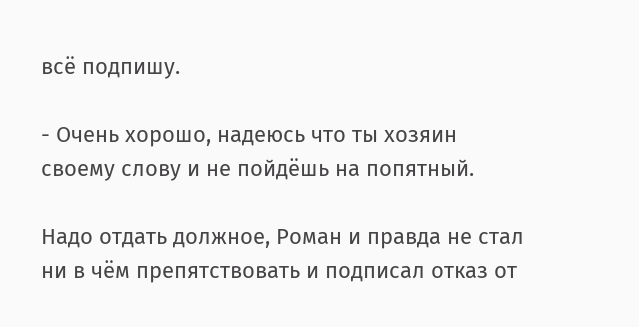всё подпишу.

- Очень хорошо, надеюсь что ты хозяин своему слову и не пойдёшь на попятный.

Надо отдать должное, Роман и правда не стал ни в чём препятствовать и подписал отказ от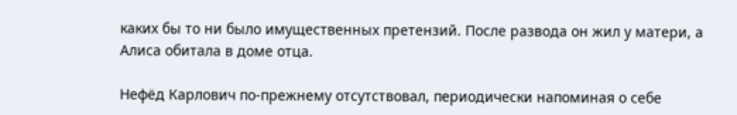каких бы то ни было имущественных претензий. После развода он жил у матери, а Алиса обитала в доме отца.

Нефёд Карлович по-прежнему отсутствовал, периодически напоминая о себе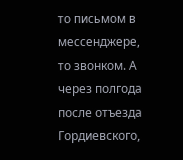то письмом в мессенджере, то звонком. А через полгода после отъезда Гордиевского,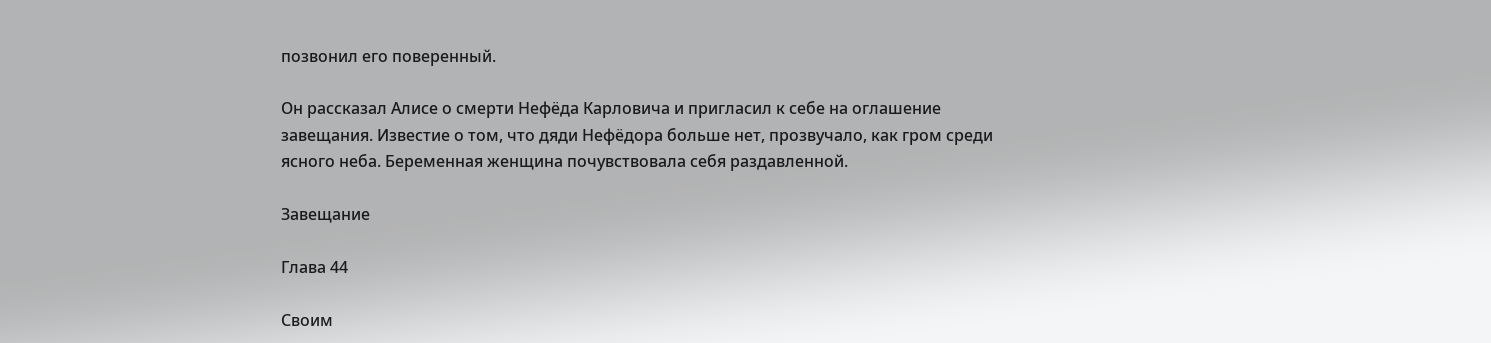позвонил его поверенный.

Он рассказал Алисе о смерти Нефёда Карловича и пригласил к себе на оглашение завещания. Известие о том, что дяди Нефёдора больше нет, прозвучало, как гром среди ясного неба. Беременная женщина почувствовала себя раздавленной.

Завещание

Глава 44

Своим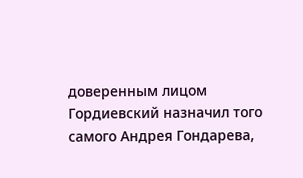доверенным лицом Гордиевский назначил того самого Андрея Гондарева,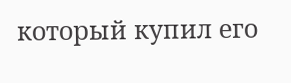который купил его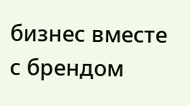бизнес вместе с брендом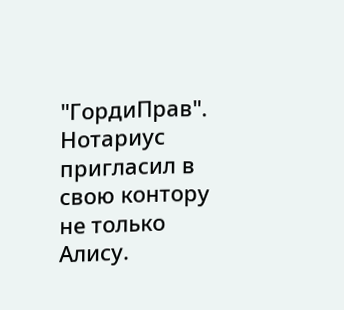"ГордиПрав". Нотариус пригласил в свою контору не только Алису.